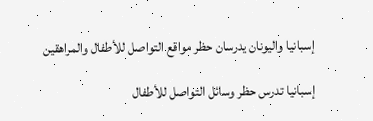إسبانيا واليونان يدرسان حظر مواقع التواصل للأطفال والمراهقين

إسبانيا تدرس حظر وسائل التواصل للأطفال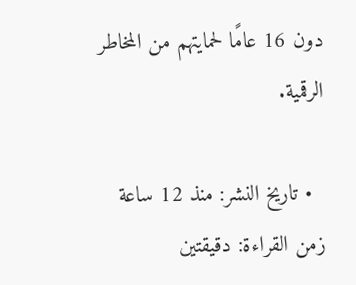دون 16 عامًا لحمايتهم من المخاطر الرقمية.

  • تاريخ النشر: منذ 12 ساعة زمن القراءة: دقيقتين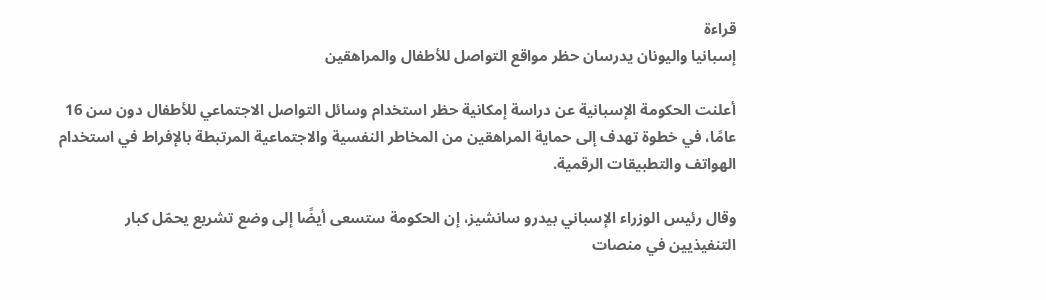قراءة
إسبانيا واليونان يدرسان حظر مواقع التواصل للأطفال والمراهقين

أعلنت الحكومة الإسبانية عن دراسة إمكانية حظر استخدام وسائل التواصل الاجتماعي للأطفال دون سن 16 عامًا، في خطوة تهدف إلى حماية المراهقين من المخاطر النفسية والاجتماعية المرتبطة بالإفراط في استخدام الهواتف والتطبيقات الرقمية.

وقال رئيس الوزراء الإسباني بيدرو سانشيز، إن الحكومة ستسعى أيضًا إلى وضع تشريع يحمّل كبار التنفيذيين في منصات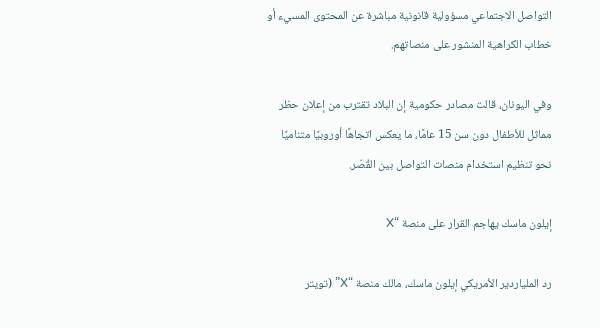التواصل الاجتماعي مسؤولية قانونية مباشرة عن المحتوى المسيء أو خطاب الكراهية المنشور على منصاتهم.

وفي اليونان، قالت مصادر حكومية إن البلاد تقترب من إعلان حظر مماثل للأطفال دون سن 15 عامًا، ما يعكس اتجاهًا أوروبيًا متناميًا نحو تنظيم استخدام منصات التواصل بين القُصّر.

إيلون ماسك يهاجم القرار على منصة “X

رد الملياردير الأمريكي إيلون ماسك، مالك منصة “X” (تويتر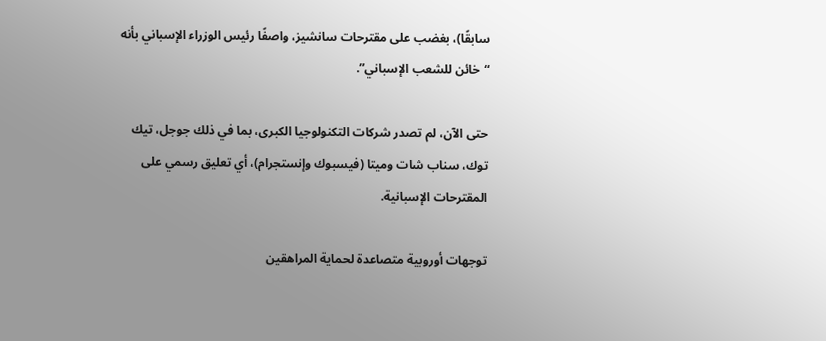سابقًا)، بغضب على مقترحات سانشيز، واصفًا رئيس الوزراء الإسباني بأنه “خائن للشعب الإسباني”.

حتى الآن، لم تصدر شركات التكنولوجيا الكبرى، بما في ذلك جوجل، تيك توك، سناب شات وميتا (فيسبوك وإنستجرام)، أي تعليق رسمي على المقترحات الإسبانية.

توجهات أوروبية متصاعدة لحماية المراهقين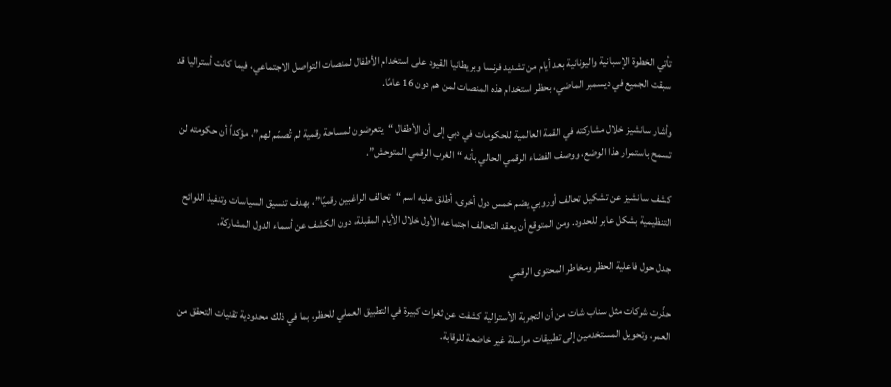تأتي الخطوة الإسبانية واليونانية بعد أيام من تشديد فرنسا وبريطانيا القيود على استخدام الأطفال لمنصات التواصل الاجتماعي، فيما كانت أستراليا قد سبقت الجميع في ديسمبر الماضي، بحظر استخدام هذه المنصات لمن هم دون 16 عامًا.

وأشار سانشيز خلال مشاركته في القمة العالمية للحكومات في دبي إلى أن الأطفال “يتعرضون لمساحة رقمية لم تُصمّم لهم”، مؤكداً أن حكومته لن تسمح باستمرار هذا الوضع، ووصف الفضاء الرقمي الحالي بأنه “الغرب الرقمي المتوحش”.

كشف سانشيز عن تشكيل تحالف أوروبي يضم خمس دول أخرى، أطلق عليه اسم “تحالف الراغبين رقميًا”، بهدف تنسيق السياسات وتنفيذ اللوائح التنظيمية بشكل عابر للحدود. ومن المتوقع أن يعقد التحالف اجتماعه الأول خلال الأيام المقبلة، دون الكشف عن أسماء الدول المشاركة.

جدل حول فاعلية الحظر ومخاطر المحتوى الرقمي

حذّرت شركات مثل سناب شات من أن التجربة الأسترالية كشفت عن ثغرات كبيرة في التطبيق العملي للحظر، بما في ذلك محدودية تقنيات التحقق من العمر، وتحويل المستخدمين إلى تطبيقات مراسلة غير خاضعة للرقابة.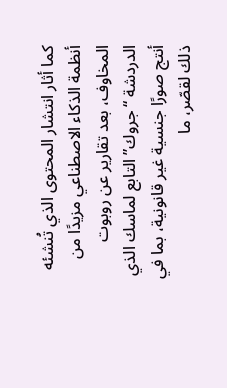كما أثار انتشار المحتوى الذي تُنشئه أنظمة الذكاء الاصطناعي مزيدًا من المخاوف، بعد تقارير عن روبوت الدردشة “جروك” التابع لماسك الذي أنتج صورًا جنسية غير قانونية، بما في ذلك لقصّر، ما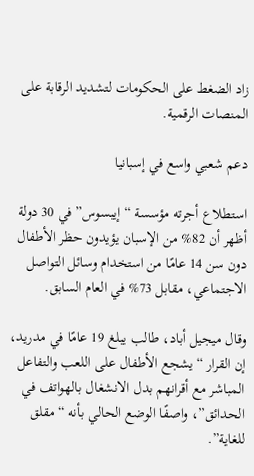زاد الضغط على الحكومات لتشديد الرقابة على المنصات الرقمية.

دعم شعبي واسع في إسبانيا

استطلاع أجرته مؤسسة “إيبسوس” في 30 دولة أظهر أن 82% من الإسبان يؤيدون حظر الأطفال دون سن 14 عامًا من استخدام وسائل التواصل الاجتماعي، مقابل 73% في العام السابق.

وقال ميجيل أباد، طالب يبلغ 19 عامًا في مدريد، إن القرار “يشجع الأطفال على اللعب والتفاعل المباشر مع أقرانهم بدل الانشغال بالهواتف في الحدائق”، واصفًا الوضع الحالي بأنه “مقلق للغاية”.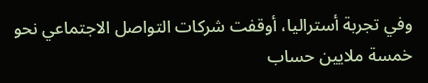وفي تجربة أستراليا، أوقفت شركات التواصل الاجتماعي نحو خمسة ملايين حساب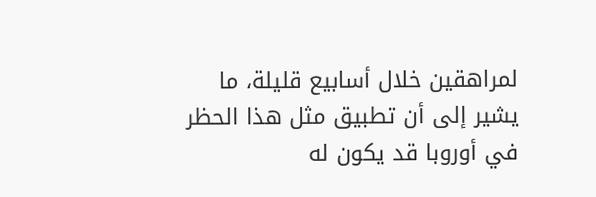لمراهقين خلال أسابيع قليلة، ما يشير إلى أن تطبيق مثل هذا الحظر في أوروبا قد يكون له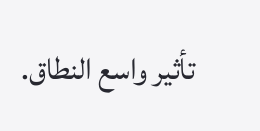تأثير واسع النطاق.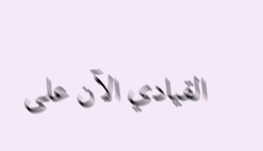القيادي الآن على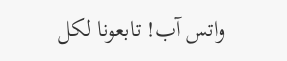واتس آب! تابعونا لكل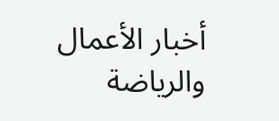أخبار الأعمال والرياضة